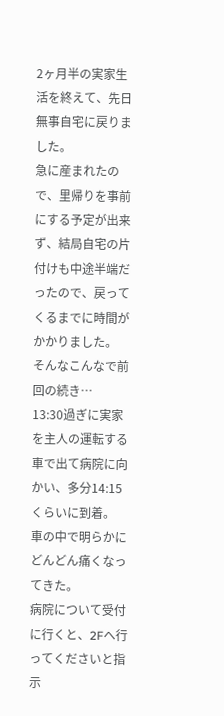2ヶ月半の実家生活を終えて、先日無事自宅に戻りました。
急に産まれたので、里帰りを事前にする予定が出来ず、結局自宅の片付けも中途半端だったので、戻ってくるまでに時間がかかりました。
そんなこんなで前回の続き…
13:30過ぎに実家を主人の運転する車で出て病院に向かい、多分14:15くらいに到着。
車の中で明らかにどんどん痛くなってきた。
病院について受付に行くと、2Fへ行ってくださいと指示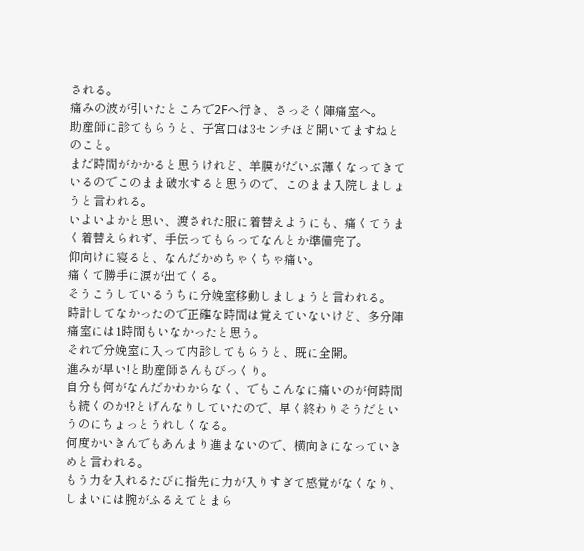される。
痛みの波が引いたところで2Fへ行き、さっそく陣痛室へ。
助産師に診てもらうと、子宮口は3センチほど開いてますねとのこと。
まだ時間がかかると思うけれど、羊膜がだいぶ薄くなってきているのでこのまま破水すると思うので、このまま入院しましょうと言われる。
いよいよかと思い、渡された服に着替えようにも、痛くてうまく着替えられず、手伝ってもらってなんとか準備完了。
仰向けに寝ると、なんだかめちゃくちゃ痛い。
痛くて勝手に涙が出てくる。
そうこうしているうちに分娩室移動しましょうと言われる。
時計してなかったので正確な時間は覚えていないけど、多分陣痛室には1時間もいなかったと思う。
それで分娩室に入って内診してもらうと、既に全開。
進みが早い!と助産師さんもびっくり。
自分も何がなんだかわからなく、でもこんなに痛いのが何時間も続くのか!?とげんなりしていたので、早く終わりそうだというのにちょっとうれしくなる。
何度かいきんでもあんまり進まないので、横向きになっていきめと言われる。
もう力を入れるたびに指先に力が入りすぎて感覚がなくなり、しまいには腕がふるえてとまら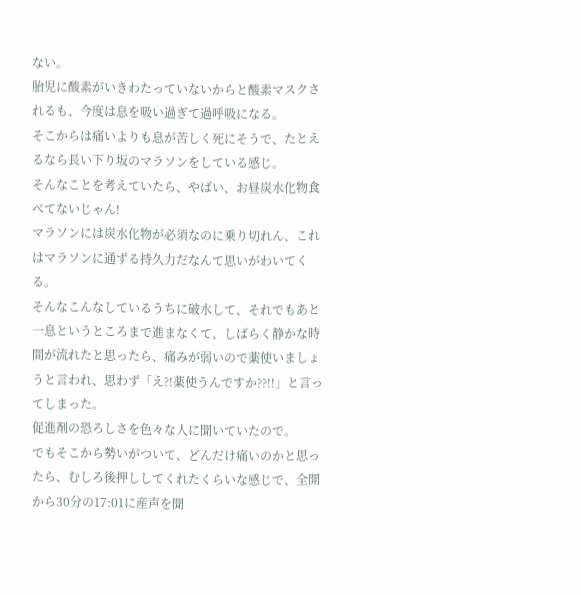ない。
胎児に酸素がいきわたっていないからと酸素マスクされるも、今度は息を吸い過ぎて過呼吸になる。
そこからは痛いよりも息が苦しく死にそうで、たとえるなら長い下り坂のマラソンをしている感じ。
そんなことを考えていたら、やばい、お昼炭水化物食べてないじゃん!
マラソンには炭水化物が必須なのに乗り切れん、これはマラソンに通ずる持久力だなんて思いがわいてくる。
そんなこんなしているうちに破水して、それでもあと一息というところまで進まなくて、しばらく静かな時間が流れたと思ったら、痛みが弱いので薬使いましょうと言われ、思わず「え?!薬使うんですか??!!」と言ってしまった。
促進剤の恐ろしさを色々な人に聞いていたので。
でもそこから勢いがついて、どんだけ痛いのかと思ったら、むしろ後押ししてくれたくらいな感じで、全開から30分の17:01に産声を聞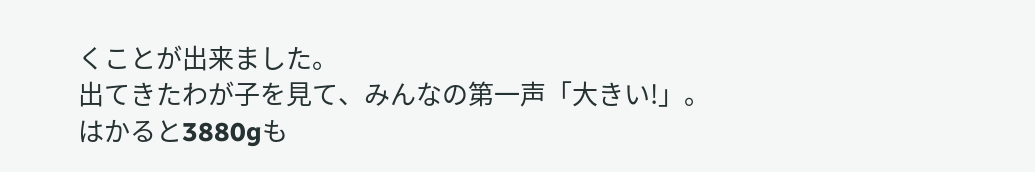くことが出来ました。
出てきたわが子を見て、みんなの第一声「大きい!」。
はかると3880gも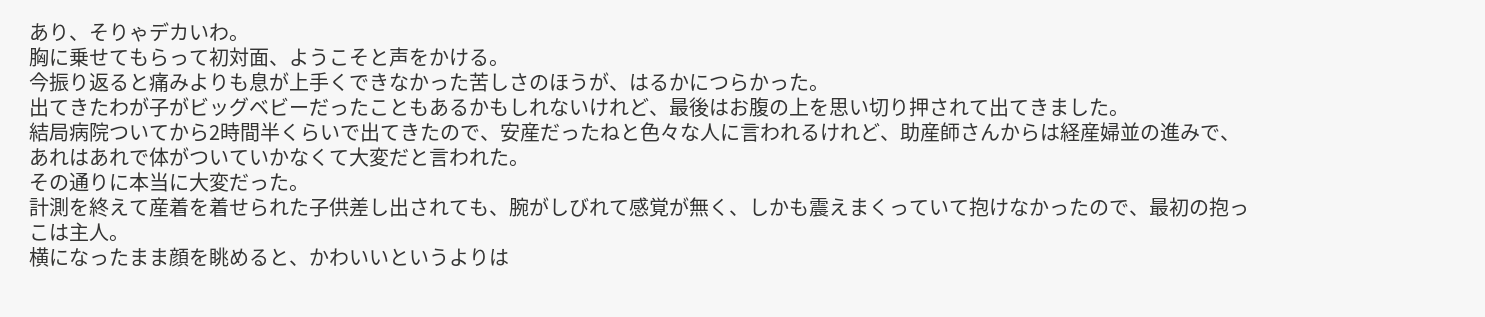あり、そりゃデカいわ。
胸に乗せてもらって初対面、ようこそと声をかける。
今振り返ると痛みよりも息が上手くできなかった苦しさのほうが、はるかにつらかった。
出てきたわが子がビッグベビーだったこともあるかもしれないけれど、最後はお腹の上を思い切り押されて出てきました。
結局病院ついてから2時間半くらいで出てきたので、安産だったねと色々な人に言われるけれど、助産師さんからは経産婦並の進みで、あれはあれで体がついていかなくて大変だと言われた。
その通りに本当に大変だった。
計測を終えて産着を着せられた子供差し出されても、腕がしびれて感覚が無く、しかも震えまくっていて抱けなかったので、最初の抱っこは主人。
横になったまま顔を眺めると、かわいいというよりは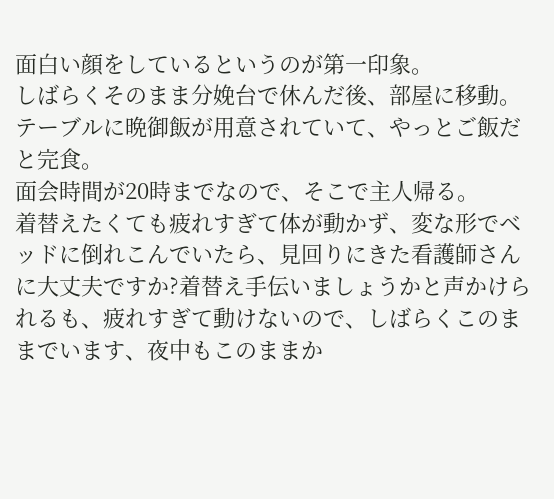面白い顔をしているというのが第一印象。
しばらくそのまま分娩台で休んだ後、部屋に移動。
テーブルに晩御飯が用意されていて、やっとご飯だと完食。
面会時間が20時までなので、そこで主人帰る。
着替えたくても疲れすぎて体が動かず、変な形でベッドに倒れこんでいたら、見回りにきた看護師さんに大丈夫ですか?着替え手伝いましょうかと声かけられるも、疲れすぎて動けないので、しばらくこのままでいます、夜中もこのままか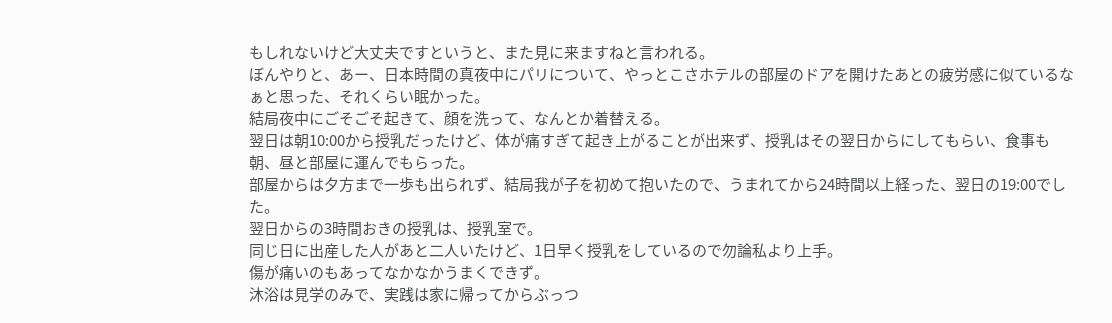もしれないけど大丈夫ですというと、また見に来ますねと言われる。
ぼんやりと、あー、日本時間の真夜中にパリについて、やっとこさホテルの部屋のドアを開けたあとの疲労感に似ているなぁと思った、それくらい眠かった。
結局夜中にごそごそ起きて、顔を洗って、なんとか着替える。
翌日は朝10:00から授乳だったけど、体が痛すぎて起き上がることが出来ず、授乳はその翌日からにしてもらい、食事も朝、昼と部屋に運んでもらった。
部屋からは夕方まで一歩も出られず、結局我が子を初めて抱いたので、うまれてから24時間以上経った、翌日の19:00でした。
翌日からの3時間おきの授乳は、授乳室で。
同じ日に出産した人があと二人いたけど、1日早く授乳をしているので勿論私より上手。
傷が痛いのもあってなかなかうまくできず。
沐浴は見学のみで、実践は家に帰ってからぶっつ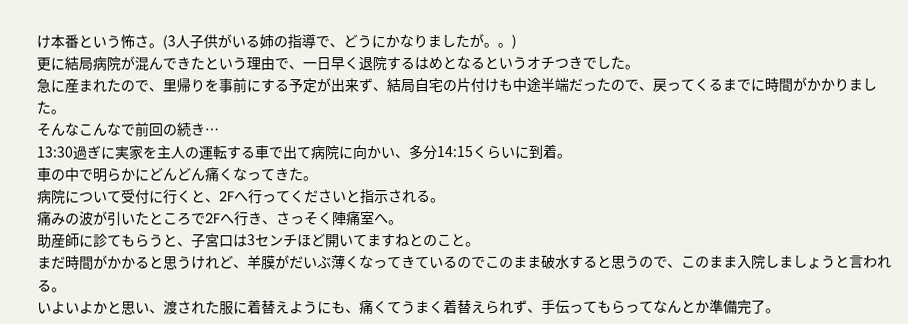け本番という怖さ。(3人子供がいる姉の指導で、どうにかなりましたが。。)
更に結局病院が混んできたという理由で、一日早く退院するはめとなるというオチつきでした。
急に産まれたので、里帰りを事前にする予定が出来ず、結局自宅の片付けも中途半端だったので、戻ってくるまでに時間がかかりました。
そんなこんなで前回の続き…
13:30過ぎに実家を主人の運転する車で出て病院に向かい、多分14:15くらいに到着。
車の中で明らかにどんどん痛くなってきた。
病院について受付に行くと、2Fへ行ってくださいと指示される。
痛みの波が引いたところで2Fへ行き、さっそく陣痛室へ。
助産師に診てもらうと、子宮口は3センチほど開いてますねとのこと。
まだ時間がかかると思うけれど、羊膜がだいぶ薄くなってきているのでこのまま破水すると思うので、このまま入院しましょうと言われる。
いよいよかと思い、渡された服に着替えようにも、痛くてうまく着替えられず、手伝ってもらってなんとか準備完了。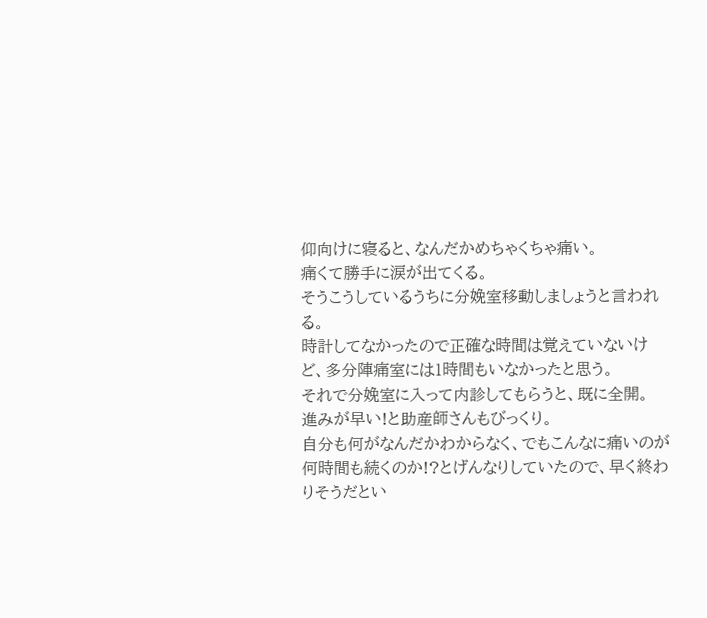仰向けに寝ると、なんだかめちゃくちゃ痛い。
痛くて勝手に涙が出てくる。
そうこうしているうちに分娩室移動しましょうと言われる。
時計してなかったので正確な時間は覚えていないけど、多分陣痛室には1時間もいなかったと思う。
それで分娩室に入って内診してもらうと、既に全開。
進みが早い!と助産師さんもびっくり。
自分も何がなんだかわからなく、でもこんなに痛いのが何時間も続くのか!?とげんなりしていたので、早く終わりそうだとい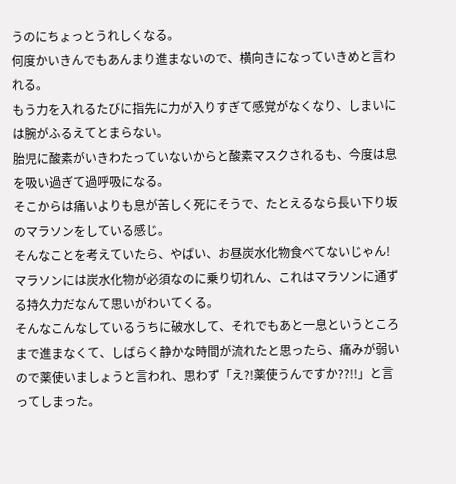うのにちょっとうれしくなる。
何度かいきんでもあんまり進まないので、横向きになっていきめと言われる。
もう力を入れるたびに指先に力が入りすぎて感覚がなくなり、しまいには腕がふるえてとまらない。
胎児に酸素がいきわたっていないからと酸素マスクされるも、今度は息を吸い過ぎて過呼吸になる。
そこからは痛いよりも息が苦しく死にそうで、たとえるなら長い下り坂のマラソンをしている感じ。
そんなことを考えていたら、やばい、お昼炭水化物食べてないじゃん!
マラソンには炭水化物が必須なのに乗り切れん、これはマラソンに通ずる持久力だなんて思いがわいてくる。
そんなこんなしているうちに破水して、それでもあと一息というところまで進まなくて、しばらく静かな時間が流れたと思ったら、痛みが弱いので薬使いましょうと言われ、思わず「え?!薬使うんですか??!!」と言ってしまった。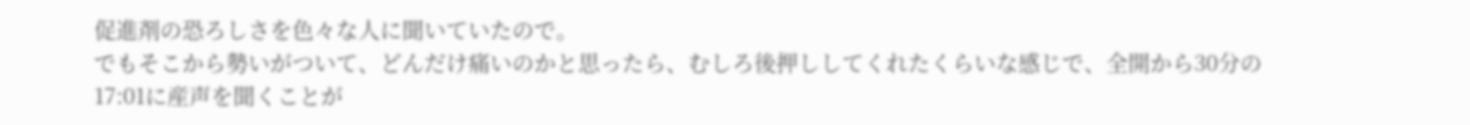促進剤の恐ろしさを色々な人に聞いていたので。
でもそこから勢いがついて、どんだけ痛いのかと思ったら、むしろ後押ししてくれたくらいな感じで、全開から30分の17:01に産声を聞くことが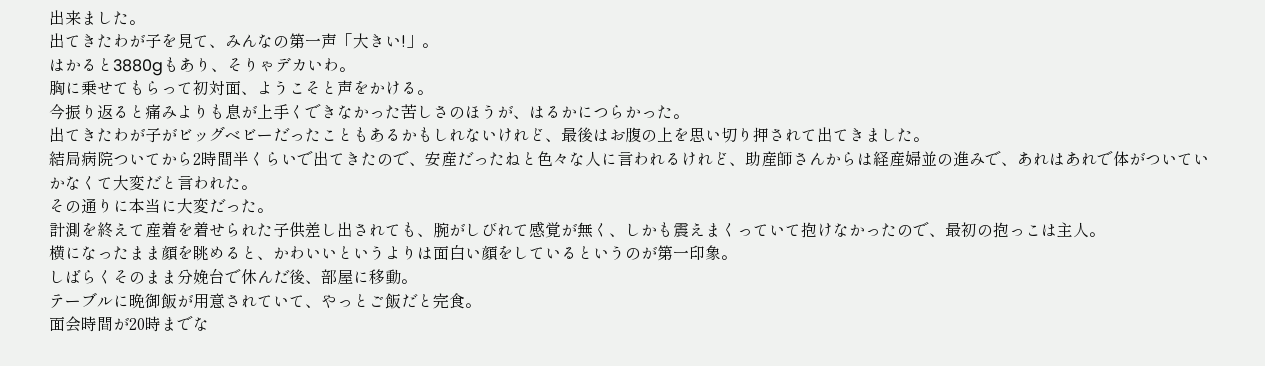出来ました。
出てきたわが子を見て、みんなの第一声「大きい!」。
はかると3880gもあり、そりゃデカいわ。
胸に乗せてもらって初対面、ようこそと声をかける。
今振り返ると痛みよりも息が上手くできなかった苦しさのほうが、はるかにつらかった。
出てきたわが子がビッグベビーだったこともあるかもしれないけれど、最後はお腹の上を思い切り押されて出てきました。
結局病院ついてから2時間半くらいで出てきたので、安産だったねと色々な人に言われるけれど、助産師さんからは経産婦並の進みで、あれはあれで体がついていかなくて大変だと言われた。
その通りに本当に大変だった。
計測を終えて産着を着せられた子供差し出されても、腕がしびれて感覚が無く、しかも震えまくっていて抱けなかったので、最初の抱っこは主人。
横になったまま顔を眺めると、かわいいというよりは面白い顔をしているというのが第一印象。
しばらくそのまま分娩台で休んだ後、部屋に移動。
テーブルに晩御飯が用意されていて、やっとご飯だと完食。
面会時間が20時までな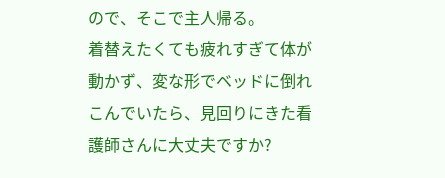ので、そこで主人帰る。
着替えたくても疲れすぎて体が動かず、変な形でベッドに倒れこんでいたら、見回りにきた看護師さんに大丈夫ですか?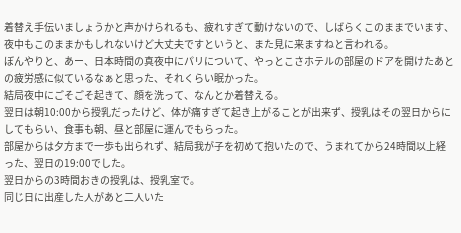着替え手伝いましょうかと声かけられるも、疲れすぎて動けないので、しばらくこのままでいます、夜中もこのままかもしれないけど大丈夫ですというと、また見に来ますねと言われる。
ぼんやりと、あー、日本時間の真夜中にパリについて、やっとこさホテルの部屋のドアを開けたあとの疲労感に似ているなぁと思った、それくらい眠かった。
結局夜中にごそごそ起きて、顔を洗って、なんとか着替える。
翌日は朝10:00から授乳だったけど、体が痛すぎて起き上がることが出来ず、授乳はその翌日からにしてもらい、食事も朝、昼と部屋に運んでもらった。
部屋からは夕方まで一歩も出られず、結局我が子を初めて抱いたので、うまれてから24時間以上経った、翌日の19:00でした。
翌日からの3時間おきの授乳は、授乳室で。
同じ日に出産した人があと二人いた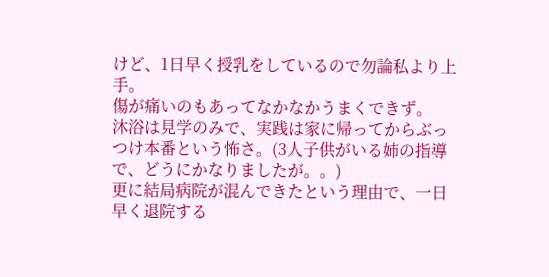けど、1日早く授乳をしているので勿論私より上手。
傷が痛いのもあってなかなかうまくできず。
沐浴は見学のみで、実践は家に帰ってからぶっつけ本番という怖さ。(3人子供がいる姉の指導で、どうにかなりましたが。。)
更に結局病院が混んできたという理由で、一日早く退院する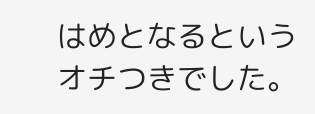はめとなるというオチつきでした。